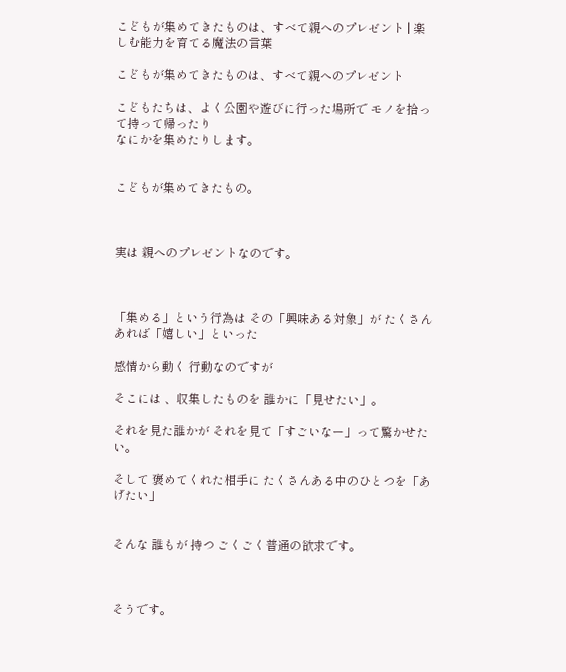こどもが集めてきたものは、すべて親へのプレゼント | 楽しむ能力を育てる魔法の言葉

こどもが集めてきたものは、すべて親へのプレゼント

こどもたちは、よく公園や遊びに行った場所で モノを拾って持って帰ったり
なにかを集めたりします。


こどもが集めてきたもの。



実は 親へのプレゼントなのです。



「集める」という行為は その「興味ある対象」が たくさんあれば「嬉しい」といった

感情から動く 行動なのですが

そこには 、収集したものを 誰かに「見せたい」。

それを見た誰かが それを見て「すごいなー」って驚かせたい。

そして 褒めてくれた相手に たくさんある中のひとつを「あげたい」


そんな 誰もが 持つ ごくごく普通の欲求です。



そうです。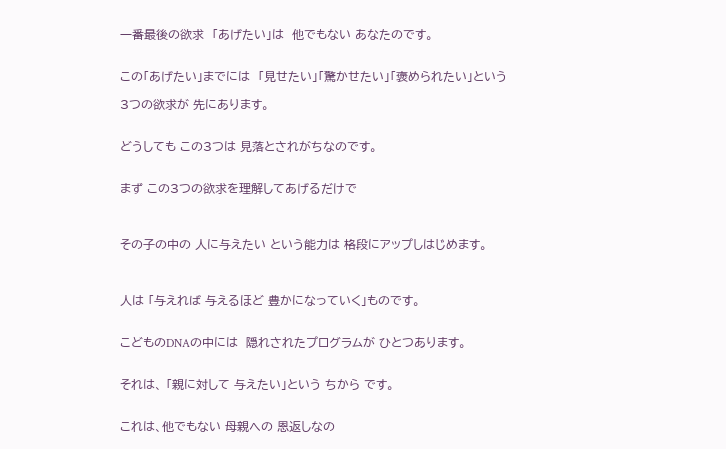一番最後の欲求  「あげたい」は  他でもない あなたのです。


この「あげたい」までには  「見せたい」「驚かせたい」「褒められたい」という

3つの欲求が 先にあります。


どうしても この3つは 見落とされがちなのです。


まず この3つの欲求を理解してあげるだけで



その子の中の 人に与えたい という能力は 格段にアップしはじめます。



人は 「与えれば 与えるほど 豊かになっていく」ものです。


こどものDNAの中には  隠れされたプログラムが ひとつあります。


それは、 「親に対して 与えたい」という ちから です。


これは、他でもない 母親への 恩返しなの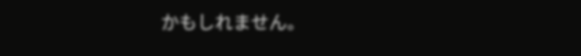かもしれません。